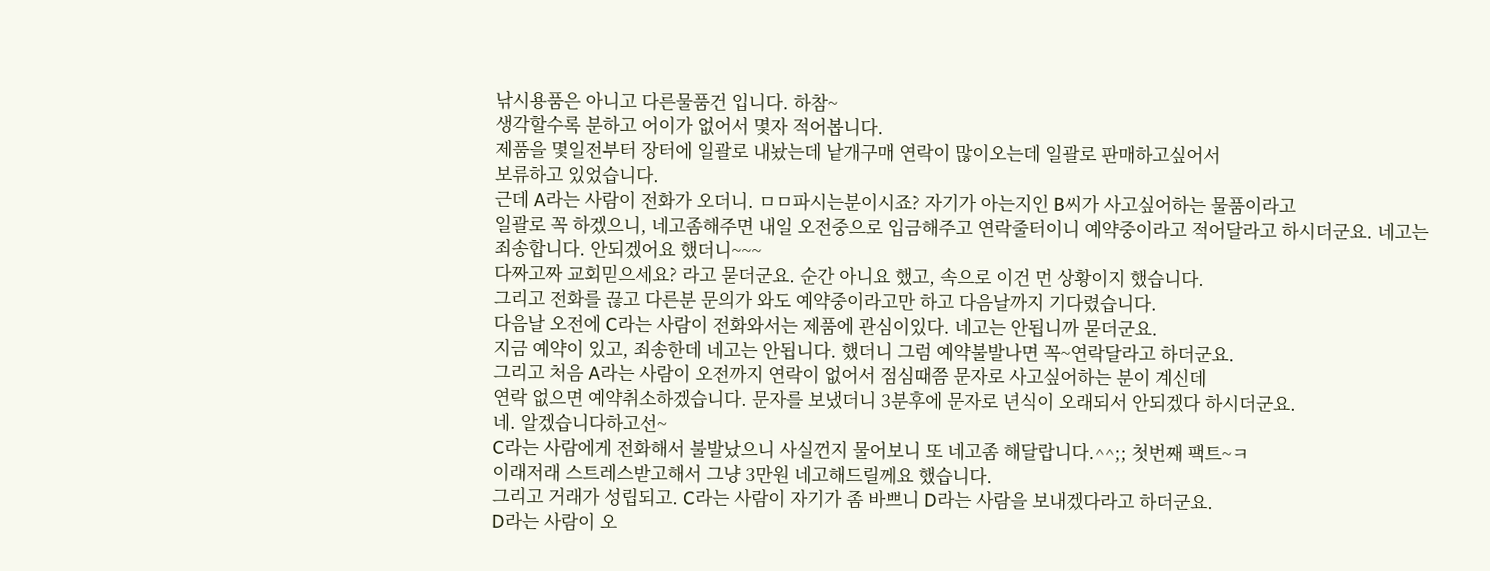낚시용품은 아니고 다른물품건 입니다. 하참~
생각할수록 분하고 어이가 없어서 몇자 적어봅니다.
제품을 몇일전부터 장터에 일괄로 내놨는데 낱개구매 연락이 많이오는데 일괄로 판매하고싶어서
보류하고 있었습니다.
근데 A라는 사람이 전화가 오더니. ㅁㅁ파시는분이시죠? 자기가 아는지인 B씨가 사고싶어하는 물품이라고
일괄로 꼭 하겠으니, 네고좀해주면 내일 오전중으로 입금해주고 연락줄터이니 예약중이라고 적어달라고 하시더군요. 네고는 죄송합니다. 안되겠어요 했더니~~~
다짜고짜 교회믿으세요? 라고 묻더군요. 순간 아니요 했고, 속으로 이건 먼 상황이지 했습니다.
그리고 전화를 끊고 다른분 문의가 와도 예약중이라고만 하고 다음날까지 기다렸습니다.
다음날 오전에 C라는 사람이 전화와서는 제품에 관심이있다. 네고는 안됩니까 묻더군요.
지금 예약이 있고, 죄송한데 네고는 안됩니다. 했더니 그럼 예약불발나면 꼭~연락달라고 하더군요.
그리고 처음 A라는 사람이 오전까지 연락이 없어서 점심때쯤 문자로 사고싶어하는 분이 계신데
연락 없으면 예약취소하겠습니다. 문자를 보냈더니 3분후에 문자로 년식이 오래되서 안되겠다 하시더군요.
네. 알겠습니다하고선~
C라는 사람에게 전화해서 불발났으니 사실껀지 물어보니 또 네고좀 해달랍니다.^^;; 첫번째 팩트~ㅋ
이래저래 스트레스받고해서 그냥 3만원 네고해드릴께요 했습니다.
그리고 거래가 성립되고. C라는 사람이 자기가 좀 바쁘니 D라는 사람을 보내겠다라고 하더군요.
D라는 사람이 오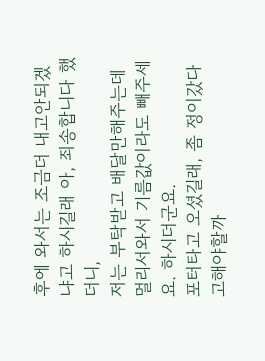후에 와서는 조금더 내고안되겠냐고 하시길래 아, 죄송합니다 했더니,
저는 부탁받고 배달만해주는데 멀리서와서 기름값이라도 빼주세요. 하시더군요.
포터타고 오셨길래, 좀 정이갔다고해야할까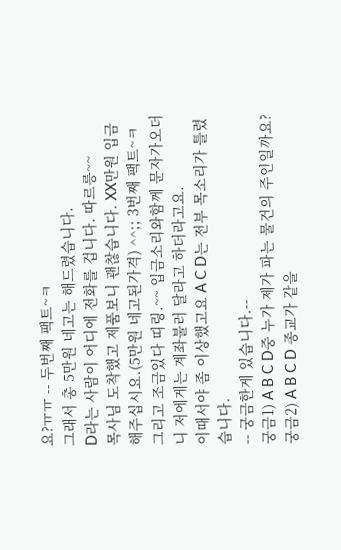요?ㅠㅠ -- 두번째 팩트~ㅋ
그래서 총 5만원 네고는 해드렸습니다.
D라는 사람이 어디에 전화를 겁니다. 따르릉~~
목사님 도착했고 제품보니 괜찮습니다. XX만원 입금 해주십시요.(5만원 네고된가격) ^^;; 3번째 팩트~ㅋ
그리고 조금있다 띠링.~~ 입금소리와함께 문자가오더니 저에게는 계좌불러 달라고 하더라고요.
이때서야 좀 이상했고요 A C D는 전부 목소리가 틀렸습니다.
-- 궁금한게 있습니다.--
궁금1) A B C D중 누가 제가 파는 물건의 주인일까요?
궁금2) A B C D 종교가 같을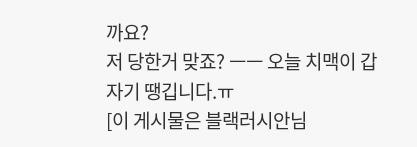까요?
저 당한거 맞죠? ㅡㅡ 오늘 치맥이 갑자기 땡깁니다.ㅠ
[이 게시물은 블랙러시안님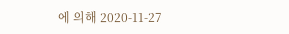에 의해 2020-11-27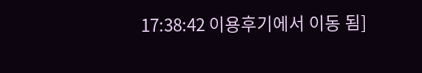17:38:42 이용후기에서 이동 됨]